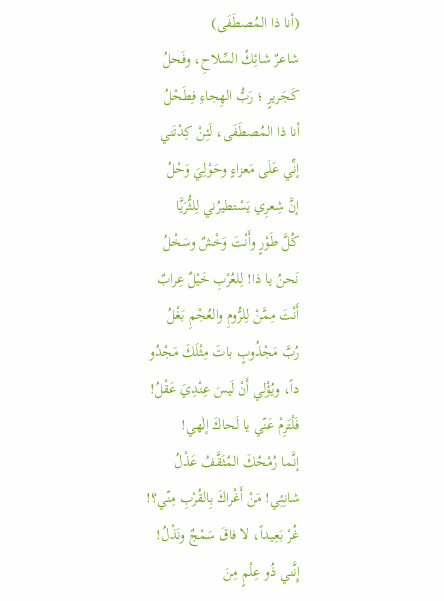(أنا ذا المُصطَفَى)
شاعرٌ شائِكُ السِّلاحِ، وفَحلُ
كَجَريرٍ ؛ رَبُّ الهِجاءِ فِطَحْلُ
أنا ذا المُصطَفَى، لَئِنْ كِدْتَني
إنِّي عَلَى مَعزاءٍ وحَوْلِيَ وَحْلُ
إنَّ شِعرِي يَسْتطيرُني لِلثُّرَيَّا
كُلَّ طَوْرٍ وأَنْتَ وَخْشٌ وسَخْلُ
نَحنُ يا ذا! لِلعُرْبِ خَيْلٌ عِرابٌ
أَنْتَ مِمَّنْ لِلرُّومِ والعُجْمِ بَغْلُ
رُبَّ مَجْذُوبٍ باتَ مِثْلَكَ مَجْدُو
داً، ويُؤْلي أَنْ لَيسَ عِنْدِيَ عَقْلُ!
فَلْتَرِمْ عَنّي يا لَحاكَ إلٰهي!
إنَّما رُمْحُكَ المُثَقَّفُ عَذْلُ
شانِئِي! مَنْ أَغْراكَ بِالقُرْبِ مِنّي؟!
غُرْ بَعِيداً، لا فاقَ سَمْجٌ ونَذْلُ!
إِنَّني ذُو عِلْمٍ مِنَ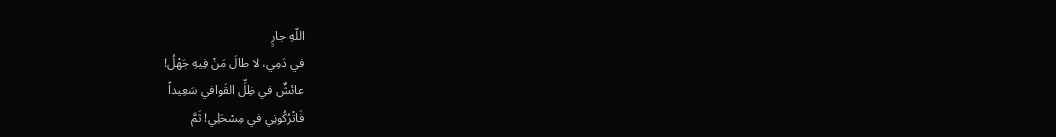اللّهِ جارٍ
في دَمِي، لا طالَ مَنْ فِيهِ جَهْلُ!
عائشٌ في ظِلِّ القَوافي سَعِيداً
فَاتْرُكُونِي في مِسْحَلِي! ثَمَّ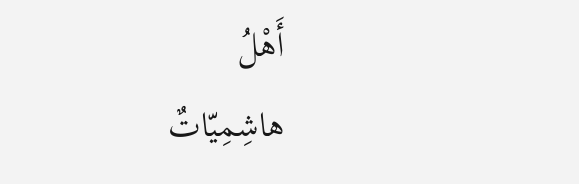أَهْلُ
هاشِمِيّاتٌ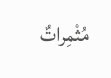مُثْمِراتٌ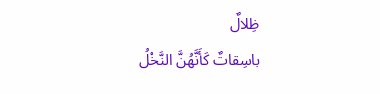ظِلالٌ
باسِقاتٌ كَأَنَّهُنَّ النَّخْلُ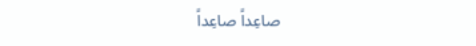صاعِداً صاعِداً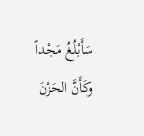سَأَبْلُغُ مَجْداً
وكَأَنَّ الحَزْنَ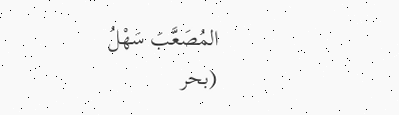المُصَعَّبَ سَهْلُ
(بحر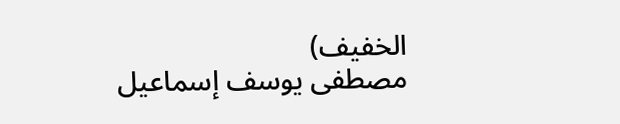الخفيف)
مصطفى يوسف إسماعيل